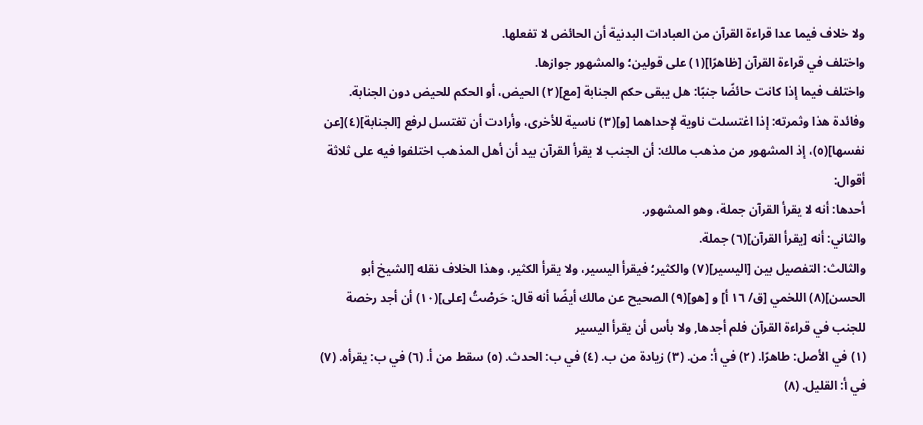ولا خلاف فيما عدا قراءة القرآن من العبادات البدنية أن الحائض لا تفعلها.
واختلف في قراءة القرآن [ظاهرًا](١) على قولين؛ والمشهور جوازها.
واختلف فيما إذا كانت حائضًا جنبًا: هل يبقى حكم الجنابة [مع](٢) الحيض، أو الحكم للحيض دون الجنابة.
وفائدة هذا وثمرته: إذا اغتسلت ناوية لإحداهما [و](٣) ناسية للأخرى، وأرادت أن تغتسل لرفع [الجنابة](٤)[عن نفسها](٥)، إذ المشهور من مذهب مالك: أن الجنب لا يقرأ القرآن بيد أن أهل المذهب اختلفوا فيه على ثلاثة أقوال:
أحدها: أنه لا يقرأ القرآن جملة، وهو المشهور.
والثاني: أنه [يقرأ القرآن](٦) جملة.
والثالث: التفصيل بين [اليسير](٧) والكثير؛ فيقرأ اليسير، ولا يقرأ الكثير، وهذا الخلاف نقله [الشيخ أبو الحسن](٨) اللخمي [ق/ ١٦ أ] و [هو](٩) الصحيح عن مالك أيضًا أنه قال: حَرصْتُ [على](١٠) أن أجد رخصة للجنب في قراءة القرآن فلم أجدها, ولا بأس أن يقرأ اليسير
(١) في الأصل: طاهرًا. (٢) في أ: من. (٣) زيادة من ب. (٤) في ب: الحدث. (٥) سقط من أ. (٦) في ب: يقرأه. (٧) في أ: القليل. (٨)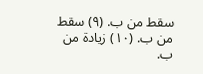سقط من ب. (٩) سقط من ب. (١٠) زيادة من ب.